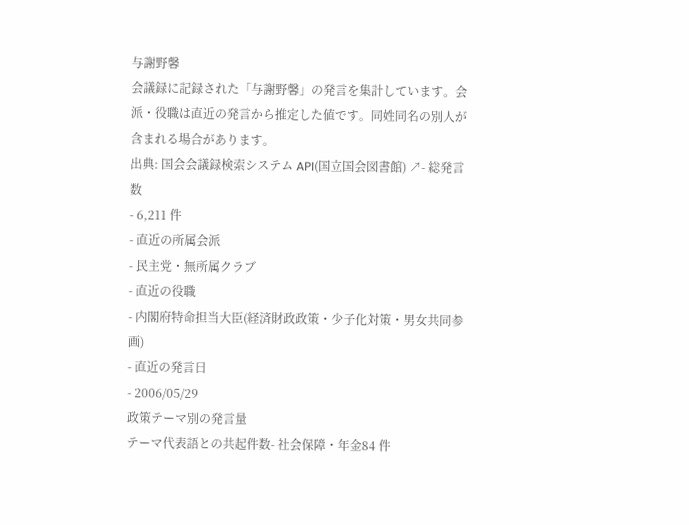与謝野馨
会議録に記録された「与謝野馨」の発言を集計しています。会派・役職は直近の発言から推定した値です。同姓同名の別人が含まれる場合があります。
出典: 国会会議録検索システム API(国立国会図書館) ↗- 総発言数
- 6,211 件
- 直近の所属会派
- 民主党・無所属クラブ
- 直近の役職
- 内閣府特命担当大臣(経済財政政策・少子化対策・男女共同参画)
- 直近の発言日
- 2006/05/29
政策テーマ別の発言量
テーマ代表語との共起件数- 社会保障・年金84 件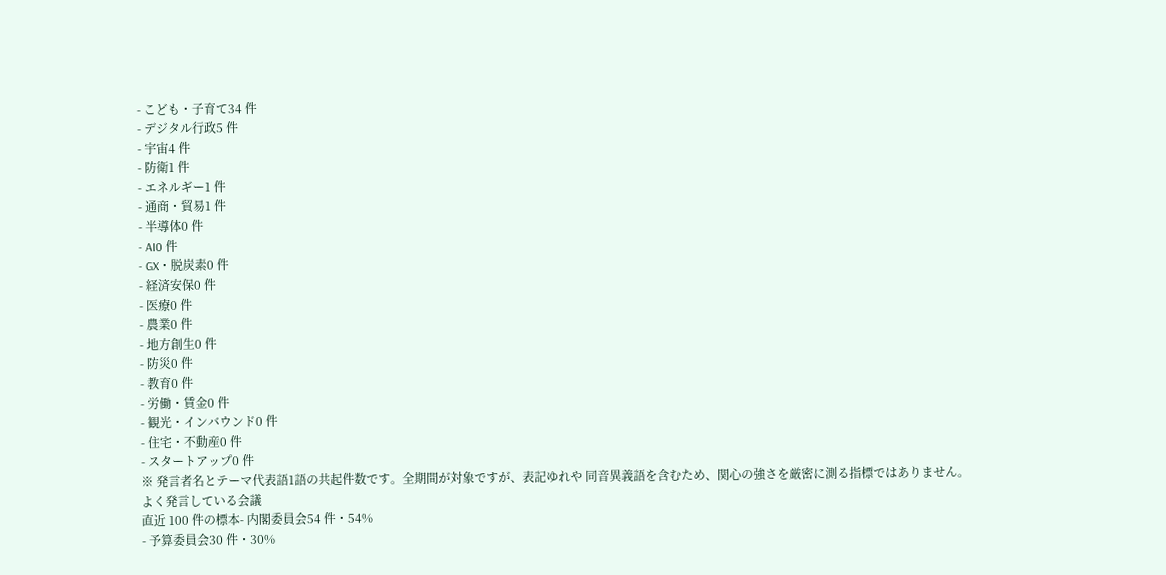- こども・子育て34 件
- デジタル行政5 件
- 宇宙4 件
- 防衛1 件
- エネルギー1 件
- 通商・貿易1 件
- 半導体0 件
- AI0 件
- GX・脱炭素0 件
- 経済安保0 件
- 医療0 件
- 農業0 件
- 地方創生0 件
- 防災0 件
- 教育0 件
- 労働・賃金0 件
- 観光・インバウンド0 件
- 住宅・不動産0 件
- スタートアップ0 件
※ 発言者名とテーマ代表語1語の共起件数です。全期間が対象ですが、表記ゆれや 同音異義語を含むため、関心の強さを厳密に測る指標ではありません。
よく発言している会議
直近 100 件の標本- 内閣委員会54 件・54%
- 予算委員会30 件・30%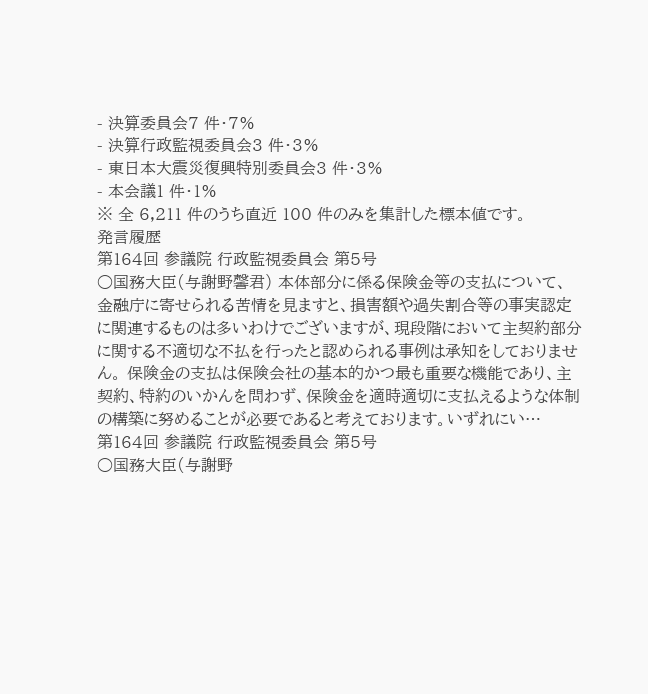- 決算委員会7 件・7%
- 決算行政監視委員会3 件・3%
- 東日本大震災復興特別委員会3 件・3%
- 本会議1 件・1%
※ 全 6,211 件のうち直近 100 件のみを集計した標本値です。
発言履歴
第164回 参議院 行政監視委員会 第5号
○国務大臣(与謝野馨君) 本体部分に係る保険金等の支払について、金融庁に寄せられる苦情を見ますと、損害額や過失割合等の事実認定に関連するものは多いわけでございますが、現段階において主契約部分に関する不適切な不払を行ったと認められる事例は承知をしておりません。 保険金の支払は保険会社の基本的かつ最も重要な機能であり、主契約、特約のいかんを問わず、保険金を適時適切に支払えるような体制の構築に努めることが必要であると考えております。いずれにい…
第164回 参議院 行政監視委員会 第5号
○国務大臣(与謝野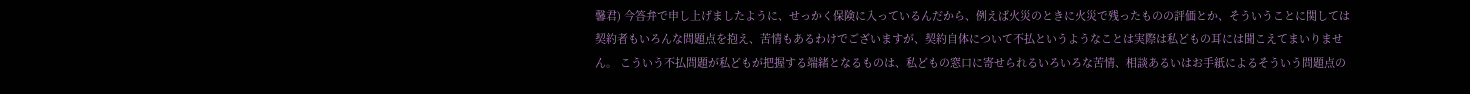馨君) 今答弁で申し上げましたように、せっかく保険に入っているんだから、例えば火災のときに火災で残ったものの評価とか、そういうことに関しては契約者もいろんな問題点を抱え、苦情もあるわけでございますが、契約自体について不払というようなことは実際は私どもの耳には聞こえてまいりません。 こういう不払問題が私どもが把握する端緒となるものは、私どもの窓口に寄せられるいろいろな苦情、相談あるいはお手紙によるそういう問題点の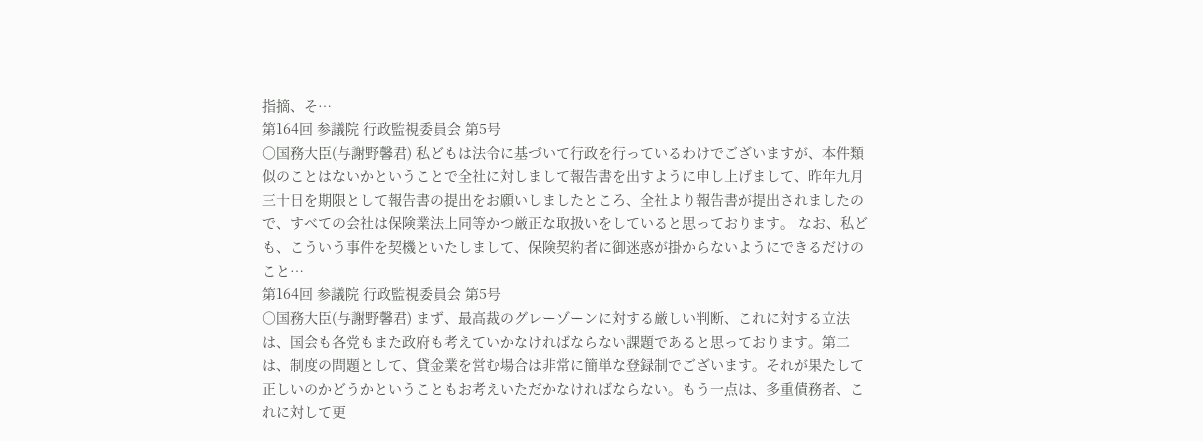指摘、そ…
第164回 参議院 行政監視委員会 第5号
○国務大臣(与謝野馨君) 私どもは法令に基づいて行政を行っているわけでございますが、本件類似のことはないかということで全社に対しまして報告書を出すように申し上げまして、昨年九月三十日を期限として報告書の提出をお願いしましたところ、全社より報告書が提出されましたので、すべての会社は保険業法上同等かつ厳正な取扱いをしていると思っております。 なお、私ども、こういう事件を契機といたしまして、保険契約者に御迷惑が掛からないようにできるだけのこと…
第164回 参議院 行政監視委員会 第5号
○国務大臣(与謝野馨君) まず、最高裁のグレーゾーンに対する厳しい判断、これに対する立法は、国会も各党もまた政府も考えていかなければならない課題であると思っております。第二は、制度の問題として、貸金業を営む場合は非常に簡単な登録制でございます。それが果たして正しいのかどうかということもお考えいただかなければならない。もう一点は、多重債務者、これに対して更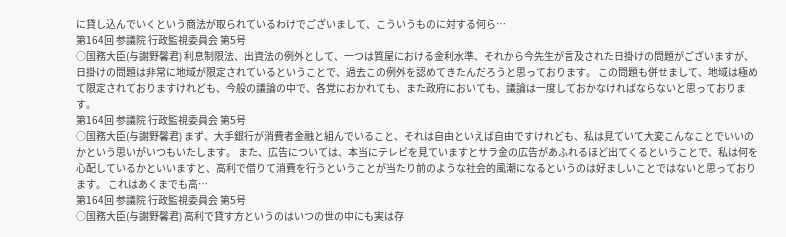に貸し込んでいくという商法が取られているわけでございまして、こういうものに対する何ら…
第164回 参議院 行政監視委員会 第5号
○国務大臣(与謝野馨君) 利息制限法、出資法の例外として、一つは質屋における金利水準、それから今先生が言及された日掛けの問題がございますが、日掛けの問題は非常に地域が限定されているということで、過去この例外を認めてきたんだろうと思っております。 この問題も併せまして、地域は極めて限定されておりますけれども、今般の議論の中で、各党におかれても、また政府においても、議論は一度しておかなければならないと思っております。
第164回 参議院 行政監視委員会 第5号
○国務大臣(与謝野馨君) まず、大手銀行が消費者金融と組んでいること、それは自由といえば自由ですけれども、私は見ていて大変こんなことでいいのかという思いがいつもいたします。 また、広告については、本当にテレビを見ていますとサラ金の広告があふれるほど出てくるということで、私は何を心配しているかといいますと、高利で借りて消費を行うということが当たり前のような社会的風潮になるというのは好ましいことではないと思っております。 これはあくまでも高…
第164回 参議院 行政監視委員会 第5号
○国務大臣(与謝野馨君) 高利で貸す方というのはいつの世の中にも実は存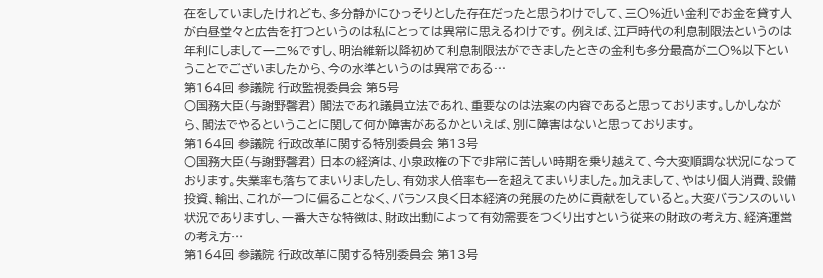在をしていましたけれども、多分静かにひっそりとした存在だったと思うわけでして、三〇%近い金利でお金を貸す人が白昼堂々と広告を打つというのは私にとっては異常に思えるわけです。 例えば、江戸時代の利息制限法というのは年利にしまして一二%ですし、明治維新以降初めて利息制限法ができましたときの金利も多分最高が二〇%以下ということでございましたから、今の水準というのは異常である…
第164回 参議院 行政監視委員会 第5号
○国務大臣(与謝野馨君) 閣法であれ議員立法であれ、重要なのは法案の内容であると思っております。しかしながら、閣法でやるということに関して何か障害があるかといえば、別に障害はないと思っております。
第164回 参議院 行政改革に関する特別委員会 第13号
○国務大臣(与謝野馨君) 日本の経済は、小泉政権の下で非常に苦しい時期を乗り越えて、今大変順調な状況になっております。失業率も落ちてまいりましたし、有効求人倍率も一を超えてまいりました。加えまして、やはり個人消費、設備投資、輸出、これが一つに偏ることなく、バランス良く日本経済の発展のために貢献をしていると。大変バランスのいい状況でありますし、一番大きな特徴は、財政出動によって有効需要をつくり出すという従来の財政の考え方、経済運営の考え方…
第164回 参議院 行政改革に関する特別委員会 第13号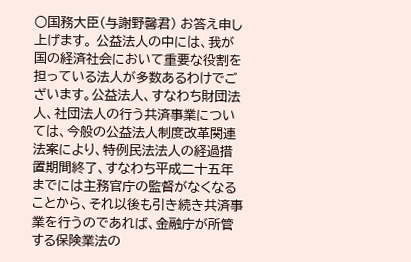○国務大臣(与謝野馨君) お答え申し上げます。 公益法人の中には、我が国の経済社会において重要な役割を担っている法人が多数あるわけでございます。公益法人、すなわち財団法人、社団法人の行う共済事業については、今般の公益法人制度改革関連法案により、特例民法法人の経過措置期間終了、すなわち平成二十五年までには主務官庁の監督がなくなることから、それ以後も引き続き共済事業を行うのであれば、金融庁が所管する保険業法の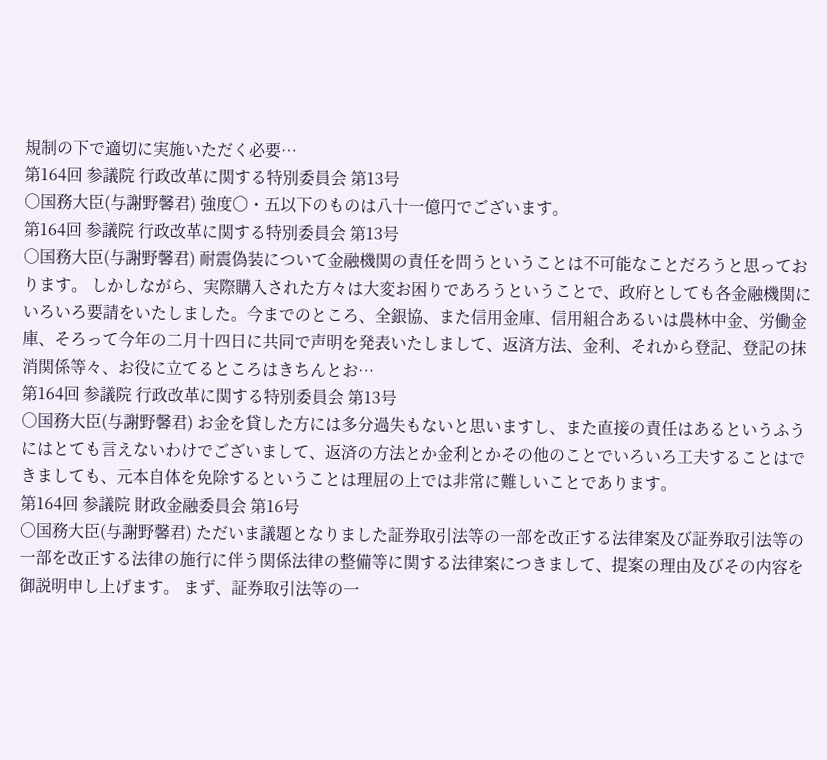規制の下で適切に実施いただく必要…
第164回 参議院 行政改革に関する特別委員会 第13号
○国務大臣(与謝野馨君) 強度〇・五以下のものは八十一億円でございます。
第164回 参議院 行政改革に関する特別委員会 第13号
○国務大臣(与謝野馨君) 耐震偽装について金融機関の責任を問うということは不可能なことだろうと思っております。 しかしながら、実際購入された方々は大変お困りであろうということで、政府としても各金融機関にいろいろ要請をいたしました。今までのところ、全銀協、また信用金庫、信用組合あるいは農林中金、労働金庫、そろって今年の二月十四日に共同で声明を発表いたしまして、返済方法、金利、それから登記、登記の抹消関係等々、お役に立てるところはきちんとお…
第164回 参議院 行政改革に関する特別委員会 第13号
○国務大臣(与謝野馨君) お金を貸した方には多分過失もないと思いますし、また直接の責任はあるというふうにはとても言えないわけでございまして、返済の方法とか金利とかその他のことでいろいろ工夫することはできましても、元本自体を免除するということは理屈の上では非常に難しいことであります。
第164回 参議院 財政金融委員会 第16号
○国務大臣(与謝野馨君) ただいま議題となりました証券取引法等の一部を改正する法律案及び証券取引法等の一部を改正する法律の施行に伴う関係法律の整備等に関する法律案につきまして、提案の理由及びその内容を御説明申し上げます。 まず、証券取引法等の一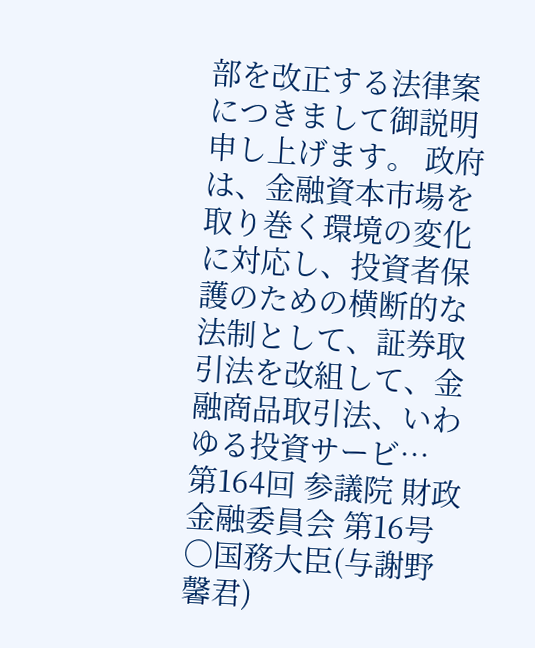部を改正する法律案につきまして御説明申し上げます。 政府は、金融資本市場を取り巻く環境の変化に対応し、投資者保護のための横断的な法制として、証券取引法を改組して、金融商品取引法、いわゆる投資サービ…
第164回 参議院 財政金融委員会 第16号
○国務大臣(与謝野馨君)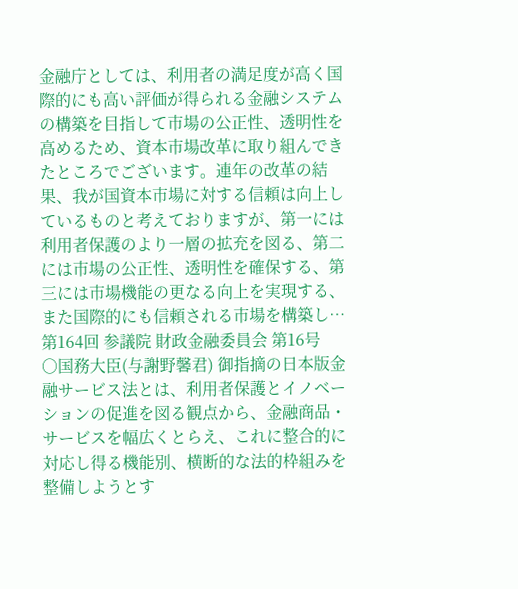金融庁としては、利用者の満足度が高く国際的にも高い評価が得られる金融システムの構築を目指して市場の公正性、透明性を高めるため、資本市場改革に取り組んできたところでございます。連年の改革の結果、我が国資本市場に対する信頼は向上しているものと考えておりますが、第一には利用者保護のより一層の拡充を図る、第二には市場の公正性、透明性を確保する、第三には市場機能の更なる向上を実現する、また国際的にも信頼される市場を構築し…
第164回 参議院 財政金融委員会 第16号
○国務大臣(与謝野馨君) 御指摘の日本版金融サービス法とは、利用者保護とイノベーションの促進を図る観点から、金融商品・サービスを幅広くとらえ、これに整合的に対応し得る機能別、横断的な法的枠組みを整備しようとす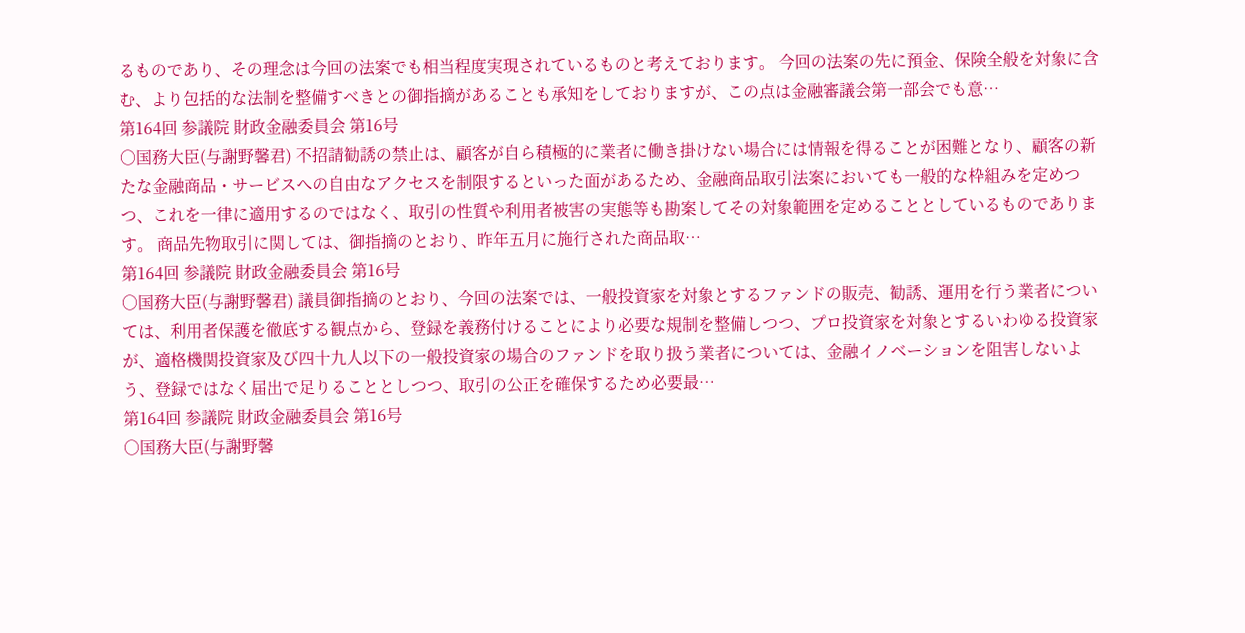るものであり、その理念は今回の法案でも相当程度実現されているものと考えております。 今回の法案の先に預金、保険全般を対象に含む、より包括的な法制を整備すべきとの御指摘があることも承知をしておりますが、この点は金融審議会第一部会でも意…
第164回 参議院 財政金融委員会 第16号
○国務大臣(与謝野馨君) 不招請勧誘の禁止は、顧客が自ら積極的に業者に働き掛けない場合には情報を得ることが困難となり、顧客の新たな金融商品・サービスへの自由なアクセスを制限するといった面があるため、金融商品取引法案においても一般的な枠組みを定めつつ、これを一律に適用するのではなく、取引の性質や利用者被害の実態等も勘案してその対象範囲を定めることとしているものであります。 商品先物取引に関しては、御指摘のとおり、昨年五月に施行された商品取…
第164回 参議院 財政金融委員会 第16号
○国務大臣(与謝野馨君) 議員御指摘のとおり、今回の法案では、一般投資家を対象とするファンドの販売、勧誘、運用を行う業者については、利用者保護を徹底する観点から、登録を義務付けることにより必要な規制を整備しつつ、プロ投資家を対象とするいわゆる投資家が、適格機関投資家及び四十九人以下の一般投資家の場合のファンドを取り扱う業者については、金融イノベーションを阻害しないよう、登録ではなく届出で足りることとしつつ、取引の公正を確保するため必要最…
第164回 参議院 財政金融委員会 第16号
○国務大臣(与謝野馨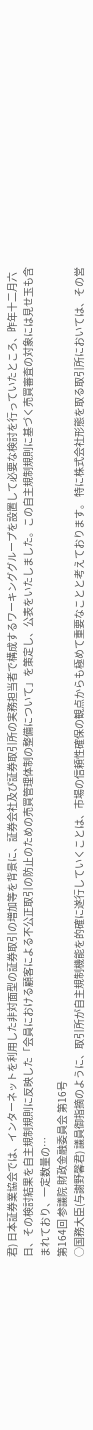君) 日本証券業協会では、インターネットを利用した非対面型の証券取引の増加等を背景に、証券会社及び証券取引所の実務担当者で構成するワーキンググループを設置して必要な検討を行っていたところ、昨年十二月六日、その検討結果を自主規制規則に反映した「会員における顧客による不公正取引の防止のための売買管理体制の整備について」を策定し、公表をいたしました。この自主規制規則に基づく売買審査の対象には見せ玉も含まれており、一定数量の…
第164回 参議院 財政金融委員会 第16号
○国務大臣(与謝野馨君) 議員御指摘のように、取引所が自主規制機能を的確に遂行していくことは、市場の信頼性確保の観点からも極めて重要なことと考えております。 特に株式会社形態を取る取引所においては、その営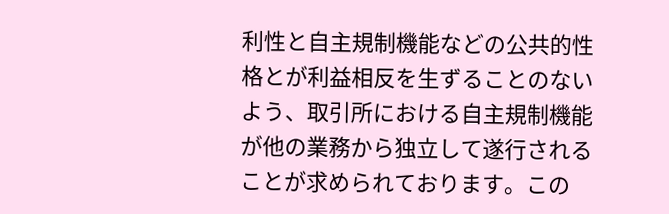利性と自主規制機能などの公共的性格とが利益相反を生ずることのないよう、取引所における自主規制機能が他の業務から独立して遂行されることが求められております。この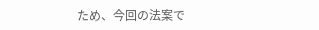ため、今回の法案で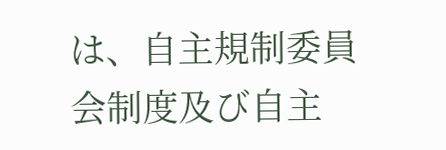は、自主規制委員会制度及び自主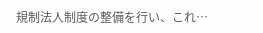規制法人制度の整備を行い、これ…